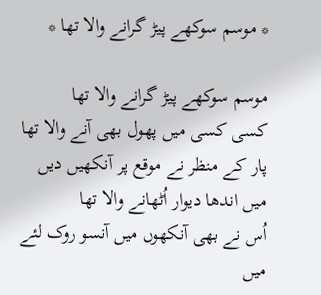* موسم سوکھے پیڑ گرانے والا تھا *

موسم سوکھے پیڑ گرانے والا تھا
کسی کسی میں پھول بھی آنے والا تھا
پار کے منظر نے موقع پر آنکھیں دیں
میں اندھا دیوار اُٹھانے والا تھا
اُس نے بھی آنکھوں میں آنسو روک لئے
میں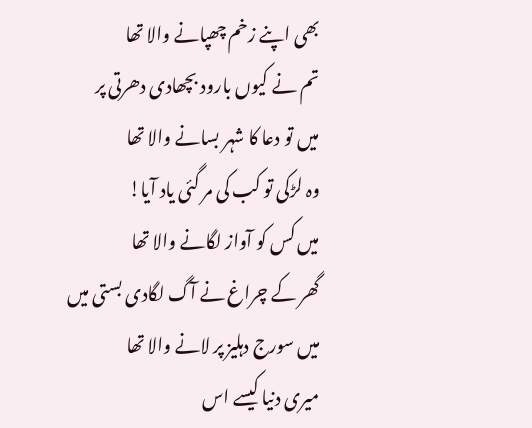بھی اپنے زخم چھپانے والا تھا
تم نے کیوں بارود بچھادی دھرتی پر
میں تو دعا کا شہر بسانے والا تھا
وہ لڑکی تو کب کی مر گئی یاد آیا!
میں کس کو آواز لگانے والا تھا
گھر کے چراغ نے آگ لگادی بستی میں
میں سورج دہلیز پر لانے والا تھا
میری دنیا کیسے اس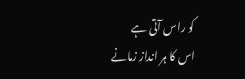کو راس آتی ہے
اس کا ہر انداز زمانے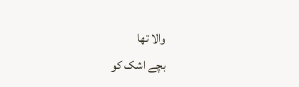والا تھا
بچے اشک کو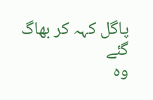پاگل کہہ کر بھاگ گئے
وہ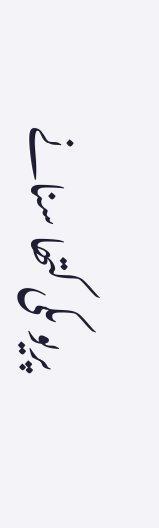پریو ںکی کتھا سنانے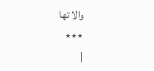والا تھا
٭٭٭
|